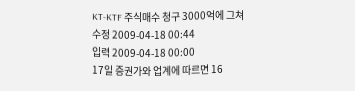KT-KTF 주식매수 청구 3000억에 그쳐
수정 2009-04-18 00:44
입력 2009-04-18 00:00
17일 증권가와 업계에 따르면 16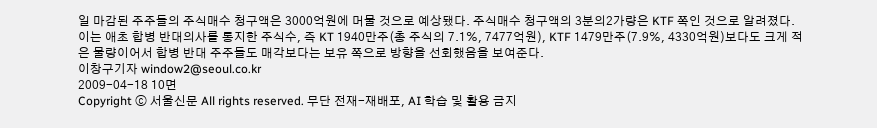일 마감된 주주들의 주식매수 청구액은 3000억원에 머물 것으로 예상됐다. 주식매수 청구액의 3분의2가량은 KTF 쪽인 것으로 알려졌다. 이는 애초 합병 반대의사를 통지한 주식수, 즉 KT 1940만주(총 주식의 7.1%, 7477억원), KTF 1479만주(7.9%, 4330억원)보다도 크게 적은 물량이어서 합병 반대 주주들도 매각보다는 보유 쪽으로 방향을 선회했음을 보여준다.
이창구기자 window2@seoul.co.kr
2009-04-18 10면
Copyright ⓒ 서울신문 All rights reserved. 무단 전재-재배포, AI 학습 및 활용 금지